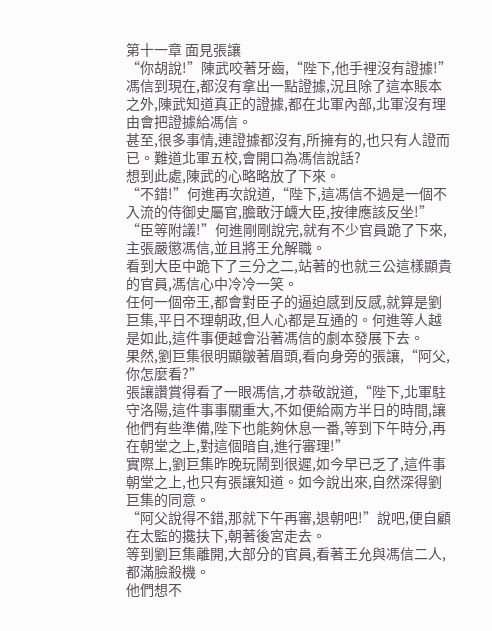第十一章 面見張讓
“你胡說!”陳武咬著牙齒,“陛下,他手裡沒有證據!”
馮信到現在,都沒有拿出一點證據,況且除了這本賬本之外,陳武知道真正的證據,都在北軍內部,北軍沒有理由會把證據給馮信。
甚至,很多事情,連證據都沒有,所擁有的,也只有人證而已。難道北軍五校,會開口為馮信說話?
想到此處,陳武的心略略放了下來。
“不錯!”何進再次說道,“陛下,這馮信不過是一個不入流的侍御史屬官,膽敢汙衊大臣,按律應該反坐!”
“臣等附議!”何進剛剛說完,就有不少官員跪了下來,主張嚴懲馮信,並且將王允解職。
看到大臣中跪下了三分之二,站著的也就三公這樣顯貴的官員,馮信心中冷冷一笑。
任何一個帝王,都會對臣子的逼迫感到反感,就算是劉巨集,平日不理朝政,但人心都是互通的。何進等人越是如此,這件事便越會沿著馮信的劇本發展下去。
果然,劉巨集很明顯皺著眉頭,看向身旁的張讓,“阿父,你怎麼看?”
張讓讚賞得看了一眼馮信,才恭敬說道,“陛下,北軍駐守洛陽,這件事事關重大,不如便給兩方半日的時間,讓他們有些準備,陛下也能夠休息一番,等到下午時分,再在朝堂之上,對這個暗自,進行審理!”
實際上,劉巨集昨晚玩鬧到很遲,如今早已乏了,這件事朝堂之上,也只有張讓知道。如今說出來,自然深得劉巨集的同意。
“阿父說得不錯,那就下午再審,退朝吧!”說吧,便自顧在太監的攙扶下,朝著後宮走去。
等到劉巨集離開,大部分的官員,看著王允與馮信二人,都滿臉殺機。
他們想不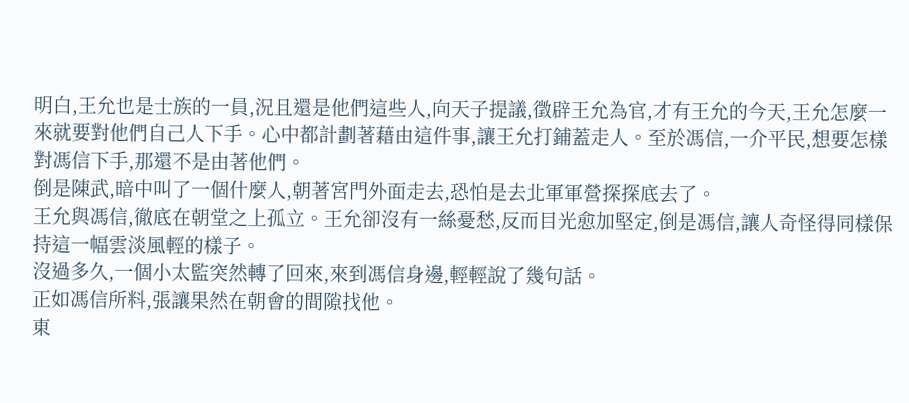明白,王允也是士族的一員,況且還是他們這些人,向天子提議,徵辟王允為官,才有王允的今天,王允怎麼一來就要對他們自己人下手。心中都計劃著藉由這件事,讓王允打鋪蓋走人。至於馮信,一介平民,想要怎樣對馮信下手,那還不是由著他們。
倒是陳武,暗中叫了一個什麼人,朝著宮門外面走去,恐怕是去北軍軍營探探底去了。
王允與馮信,徹底在朝堂之上孤立。王允卻沒有一絲憂愁,反而目光愈加堅定,倒是馮信,讓人奇怪得同樣保持這一幅雲淡風輕的樣子。
沒過多久,一個小太監突然轉了回來,來到馮信身邊,輕輕說了幾句話。
正如馮信所料,張讓果然在朝會的間隙找他。
東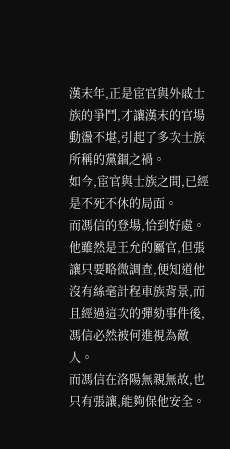漢末年,正是宦官與外戚士族的爭鬥,才讓漢末的官場動盪不堪,引起了多次士族所稱的黨錮之禍。
如今,宦官與士族之間,已經是不死不休的局面。
而馮信的登場,恰到好處。
他雖然是王允的屬官,但張讓只要略微調查,便知道他沒有絲毫計程車族背景,而且經過這次的彈劾事件後,馮信必然被何進視為敵人。
而馮信在洛陽無親無故,也只有張讓,能夠保他安全。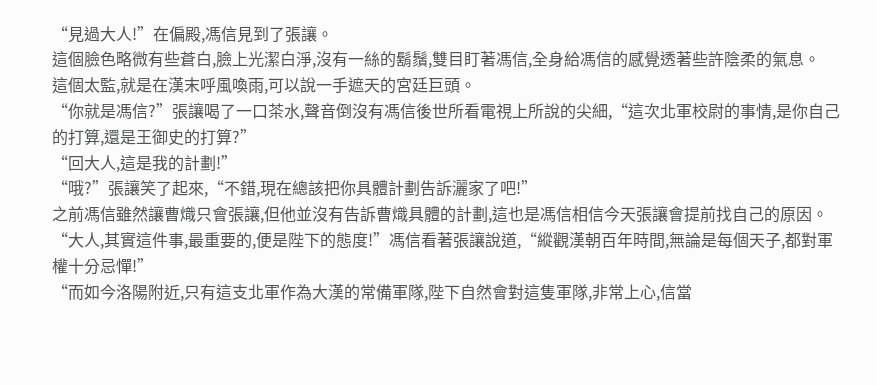“見過大人!”在偏殿,馮信見到了張讓。
這個臉色略微有些蒼白,臉上光潔白淨,沒有一絲的鬍鬚,雙目盯著馮信,全身給馮信的感覺透著些許陰柔的氣息。
這個太監,就是在漢末呼風喚雨,可以說一手遮天的宮廷巨頭。
“你就是馮信?”張讓喝了一口茶水,聲音倒沒有馮信後世所看電視上所說的尖細,“這次北軍校尉的事情,是你自己的打算,還是王御史的打算?”
“回大人,這是我的計劃!”
“哦?”張讓笑了起來,“不錯,現在總該把你具體計劃告訴灑家了吧!”
之前馮信雖然讓曹熾只會張讓,但他並沒有告訴曹熾具體的計劃,這也是馮信相信今天張讓會提前找自己的原因。
“大人,其實這件事,最重要的,便是陛下的態度!”馮信看著張讓說道,“縱觀漢朝百年時間,無論是每個天子,都對軍權十分忌憚!”
“而如今洛陽附近,只有這支北軍作為大漢的常備軍隊,陛下自然會對這隻軍隊,非常上心,信當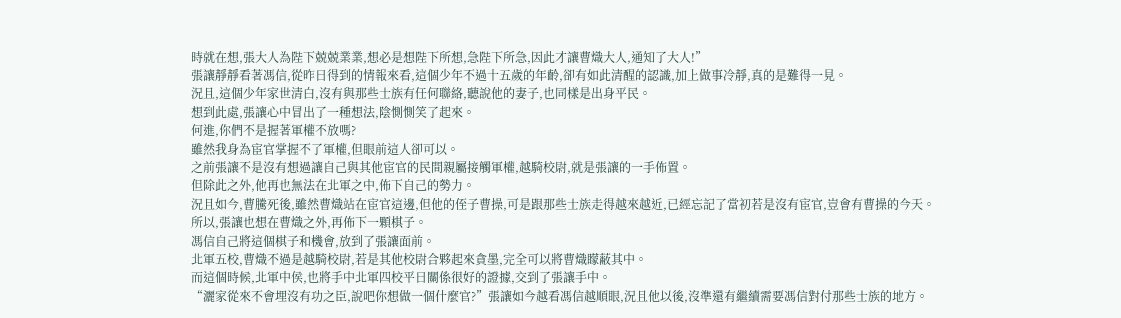時就在想,張大人為陛下兢兢業業,想必是想陛下所想,急陛下所急,因此才讓曹熾大人,通知了大人!”
張讓靜靜看著馮信,從昨日得到的情報來看,這個少年不過十五歲的年齡,卻有如此清醒的認識,加上做事冷靜,真的是難得一見。
況且,這個少年家世清白,沒有與那些士族有任何聯絡,聽說他的妻子,也同樣是出身平民。
想到此處,張讓心中冒出了一種想法,陰惻惻笑了起來。
何進,你們不是握著軍權不放嗎?
雖然我身為宦官掌握不了軍權,但眼前這人卻可以。
之前張讓不是沒有想過讓自己與其他宦官的民間親屬接觸軍權,越騎校尉,就是張讓的一手佈置。
但除此之外,他再也無法在北軍之中,佈下自己的勢力。
況且如今,曹騰死後,雖然曹熾站在宦官這邊,但他的侄子曹操,可是跟那些士族走得越來越近,已經忘記了當初若是沒有宦官,豈會有曹操的今天。
所以,張讓也想在曹熾之外,再佈下一顆棋子。
馮信自己將這個棋子和機會,放到了張讓面前。
北軍五校,曹熾不過是越騎校尉,若是其他校尉合夥起來貪墨,完全可以將曹熾矇蔽其中。
而這個時候,北軍中侯,也將手中北軍四校平日關係很好的證據,交到了張讓手中。
“灑家從來不會埋沒有功之臣,說吧你想做一個什麼官?”張讓如今越看馮信越順眼,況且他以後,沒準還有繼續需要馮信對付那些士族的地方。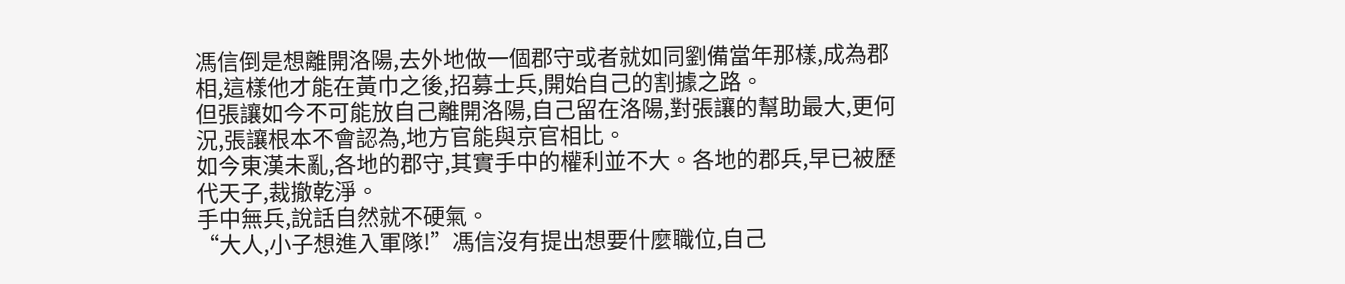馮信倒是想離開洛陽,去外地做一個郡守或者就如同劉備當年那樣,成為郡相,這樣他才能在黃巾之後,招募士兵,開始自己的割據之路。
但張讓如今不可能放自己離開洛陽,自己留在洛陽,對張讓的幫助最大,更何況,張讓根本不會認為,地方官能與京官相比。
如今東漢未亂,各地的郡守,其實手中的權利並不大。各地的郡兵,早已被歷代天子,裁撤乾淨。
手中無兵,說話自然就不硬氣。
“大人,小子想進入軍隊!”馮信沒有提出想要什麼職位,自己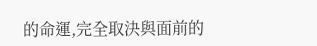的命運,完全取決與面前的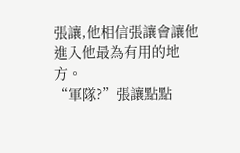張讓,他相信張讓會讓他進入他最為有用的地方。
“軍隊?”張讓點點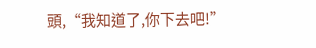頭,“我知道了,你下去吧!”